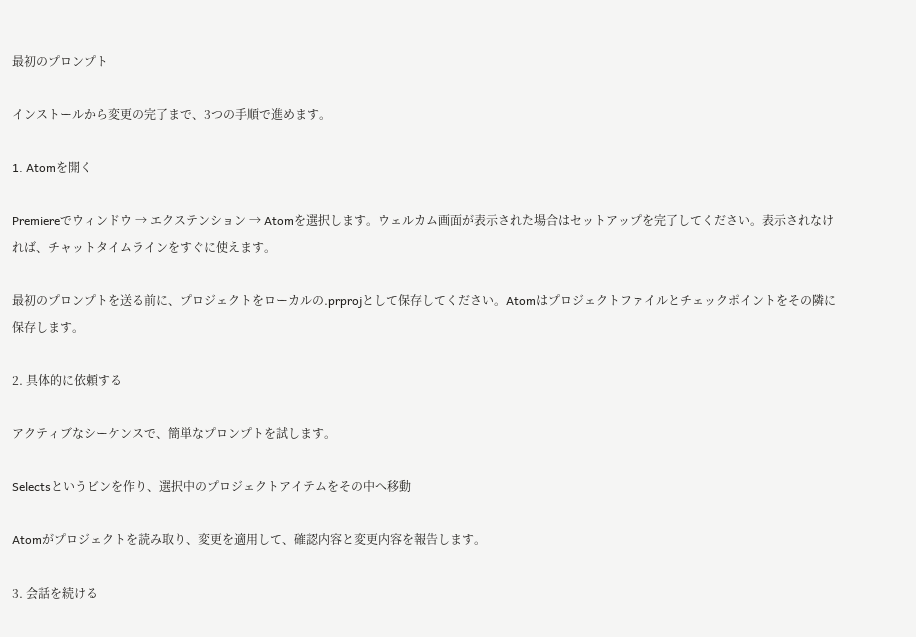最初のプロンプト

インストールから変更の完了まで、3つの手順で進めます。

1. Atomを開く

Premiereでウィンドウ → エクステンション → Atomを選択します。ウェルカム画面が表示された場合はセットアップを完了してください。表示されなければ、チャットタイムラインをすぐに使えます。

最初のプロンプトを送る前に、プロジェクトをローカルの.prprojとして保存してください。Atomはプロジェクトファイルとチェックポイントをその隣に保存します。

2. 具体的に依頼する

アクティブなシーケンスで、簡単なプロンプトを試します。

Selectsというビンを作り、選択中のプロジェクトアイテムをその中へ移動

Atomがプロジェクトを読み取り、変更を適用して、確認内容と変更内容を報告します。

3. 会話を続ける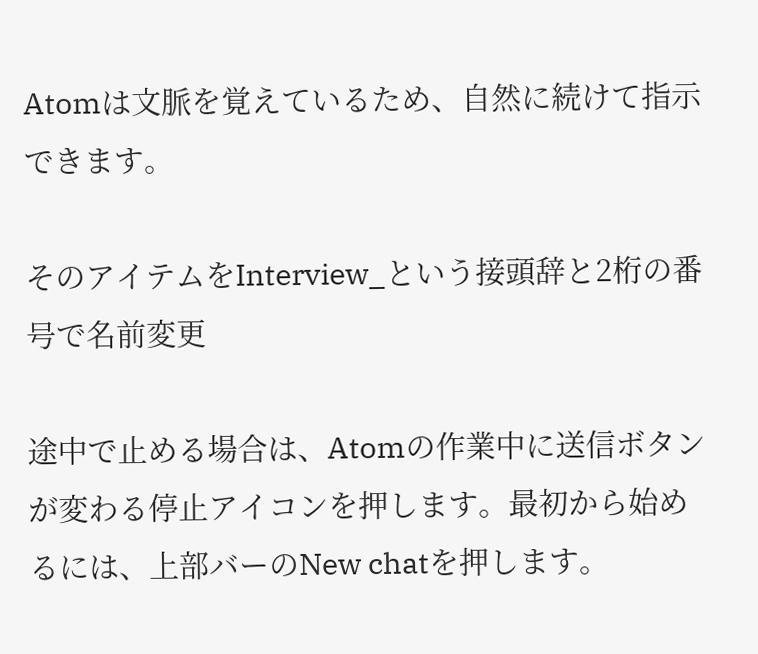Atomは文脈を覚えているため、自然に続けて指示できます。

そのアイテムをInterview_という接頭辞と2桁の番号で名前変更

途中で止める場合は、Atomの作業中に送信ボタンが変わる停止アイコンを押します。最初から始めるには、上部バーのNew chatを押します。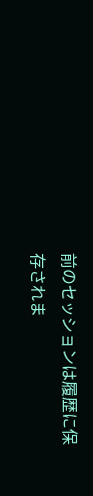前のセッションは履歴に保存されま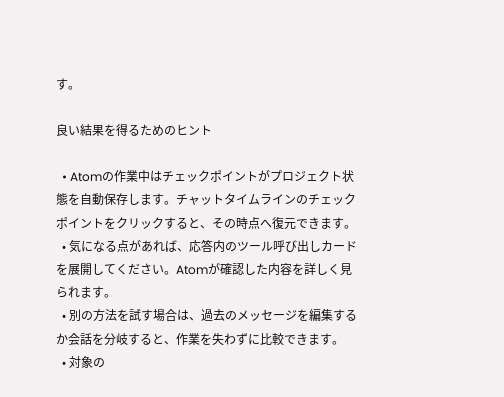す。

良い結果を得るためのヒント

  • Atomの作業中はチェックポイントがプロジェクト状態を自動保存します。チャットタイムラインのチェックポイントをクリックすると、その時点へ復元できます。
  • 気になる点があれば、応答内のツール呼び出しカードを展開してください。Atomが確認した内容を詳しく見られます。
  • 別の方法を試す場合は、過去のメッセージを編集するか会話を分岐すると、作業を失わずに比較できます。
  • 対象の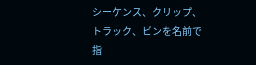シーケンス、クリップ、トラック、ビンを名前で指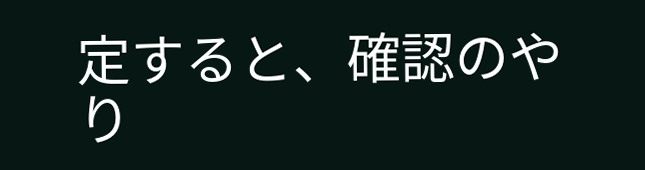定すると、確認のやり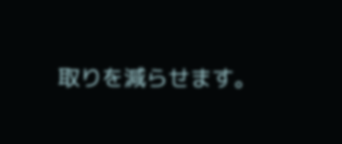取りを減らせます。